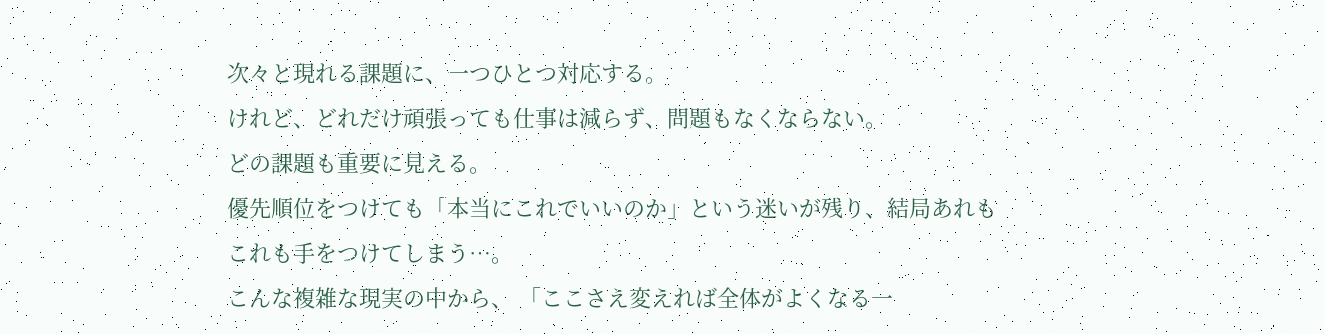次々と現れる課題に、一つひとつ対応する。
けれど、どれだけ頑張っても仕事は減らず、問題もなくならない。
どの課題も重要に見える。
優先順位をつけても「本当にこれでいいのか」という迷いが残り、結局あれもこれも手をつけてしまう…。
こんな複雑な現実の中から、 「ここさえ変えれば全体がよくなる一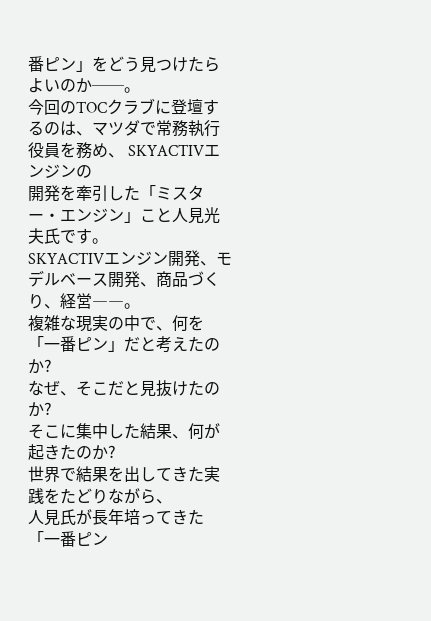番ピン」をどう見つけたらよいのか──。
今回のTOCクラブに登壇するのは、マツダで常務執行役員を務め、 SKYACTIVエンジンの
開発を牽引した「ミスター・エンジン」こと人見光夫氏です。
SKYACTIVエンジン開発、モデルベース開発、商品づくり、経営――。
複雑な現実の中で、何を「一番ピン」だと考えたのか?
なぜ、そこだと見抜けたのか?
そこに集中した結果、何が起きたのか?
世界で結果を出してきた実践をたどりながら、
人見氏が長年培ってきた「一番ピン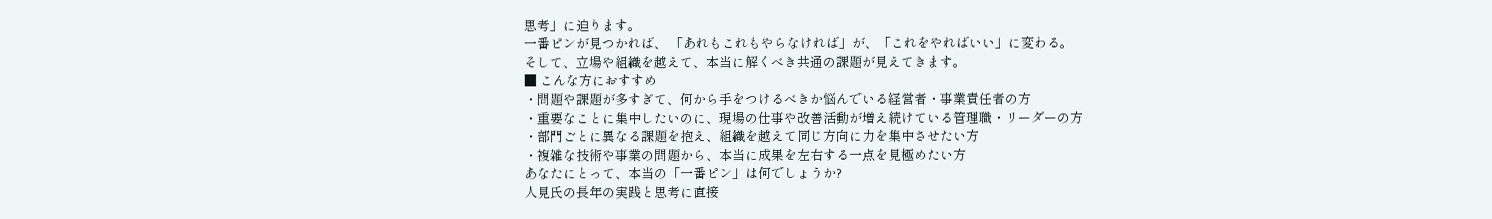思考」に迫ります。
一番ピンが見つかれば、 「あれもこれもやらなければ」が、「これをやればいい」に変わる。
そして、立場や組織を越えて、本当に解くべき共通の課題が見えてきます。
■ こんな方におすすめ
・問題や課題が多すぎて、何から手をつけるべきか悩んでいる経営者・事業責任者の方
・重要なことに集中したいのに、現場の仕事や改善活動が増え続けている管理職・リーダーの方
・部門ごとに異なる課題を抱え、組織を越えて同じ方向に力を集中させたい方
・複雑な技術や事業の問題から、本当に成果を左右する一点を見極めたい方
あなたにとって、本当の「一番ピン」は何でしょうか?
人見氏の長年の実践と思考に直接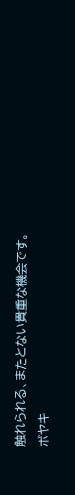触れられる、またとない貴重な機会です。
ボヤキ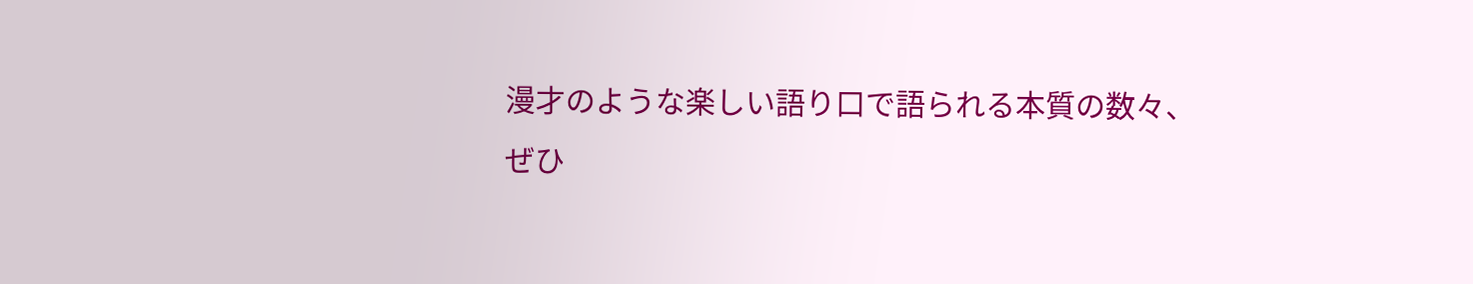漫才のような楽しい語り口で語られる本質の数々、
ぜひ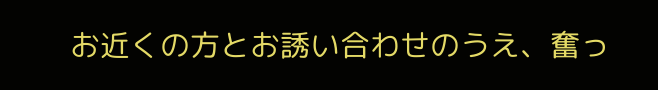お近くの方とお誘い合わせのうえ、奮っ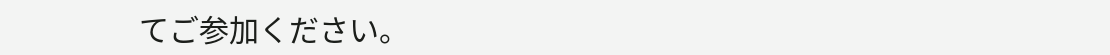てご参加ください。